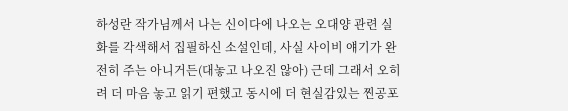하성란 작가님께서 나는 신이다에 나오는 오대양 관련 실화를 각색해서 집필하신 소설인데, 사실 사이비 얘기가 완전히 주는 아니거든(대놓고 나오진 않아) 근데 그래서 오히려 더 마음 놓고 읽기 편했고 동시에 더 현실감있는 찐공포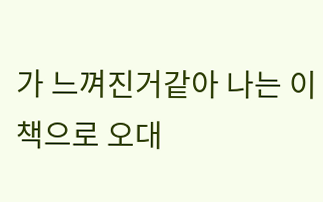가 느껴진거같아 나는 이 책으로 오대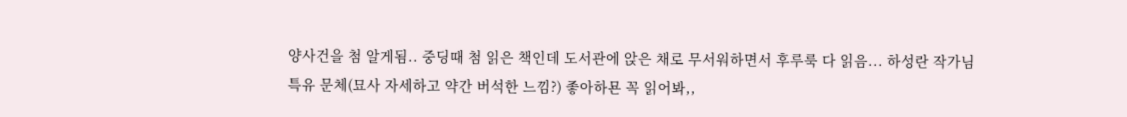양사건을 첨 알게됨.. 중딩때 첨 읽은 책인데 도서관에 앉은 채로 무서워하면서 후루룩 다 읽음... 하성란 작가님 특유 문체(묘사 자세하고 약간 버석한 느낌?) 좋아하묜 꼭 읽어봐,,